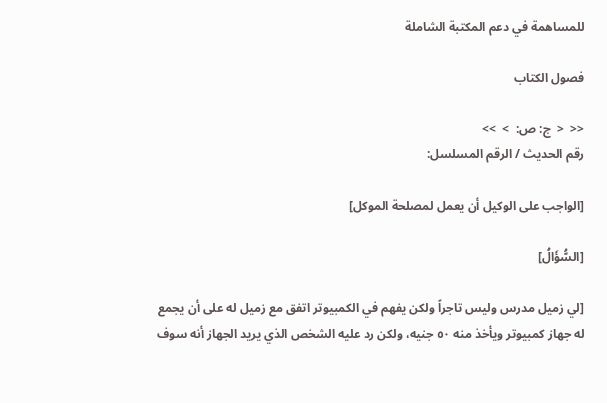للمساهمة في دعم المكتبة الشاملة

فصول الكتاب

<<  <  ج: ص:  >  >>
رقم الحديث / الرقم المسلسل:

[الواجب على الوكيل أن يعمل لمصلحة الموكل]

[السُّؤَالُ]

[لي زميل مدرس وليس تاجراً ولكن يفهم في الكمبيوتر اتفق مع زميل له على أن يجمع له جهاز كمبيوتر ويأخذ منه ٥٠ جنيه، ولكن رد عليه الشخص الذي يريد الجهاز أنه سوف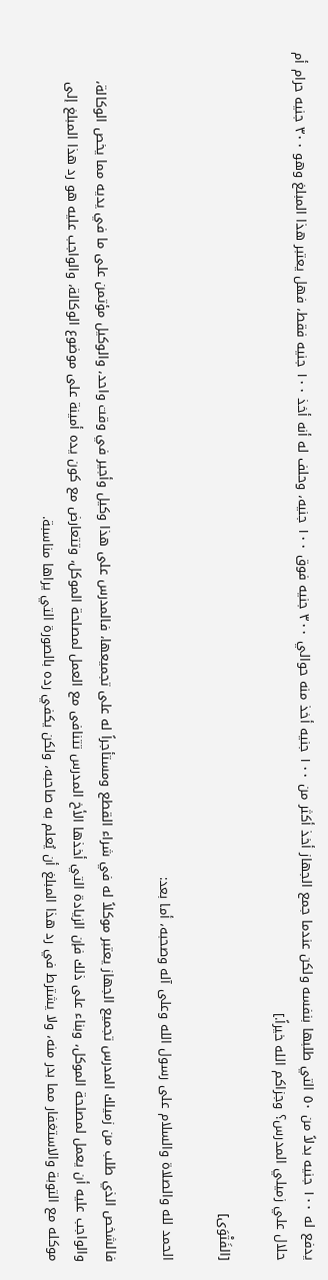يدفع له ١٠٠ جنيه بدلاً من ٥٠ التي طلبها بنفسه ولكن عندما جمع الجهاز أخذ أكثر من ١٠٠ جنيه أخذ منه حوالي ٣٠٠ جنيه فوق ١٠٠ جنيه، وحلف له أنه أخذ ١٠٠ جنيه فقط، فهل يعتبر هذا المبلغ وهو ٣٠٠ جنيه حرام أم حلال علي زميلي المدرس؟ وجزاكم الله خيراً.]

[الفَتْوَى]

الحمد لله والصلاة والسلام على رسول الله وعلى آله وصحبه، أما بعد:

فالشخص الذي طلب من زميلك المدرس تجميع الجهاز يعتبر موكلاً له في شراء القطع ومستأجراً له على تجميعها، فالمدرس على هذا وكيل وأجير في وقت واحد، والوكيل مؤتمن على ما في يديه مما يخص الوكالة، والواجب عليه أن يعمل لمصلحة الموكل، وبناء على ذلك فإن الزيادة التي أخذها الأخ المدرس تتنافى مع العمل لمصلحة الموكل، وتتعارض مع كون يده أمينة على موضوع الوكالة، والواجب عليه هو رد هذا المبلغ إلى موكله مع التوبة والاستغفار مما بدر منه، ولا يشترط في رد هذا المبلغ أن يُعلم به صاحبه، ولكن يكفي رده بالصورة التي يراها مناسبة.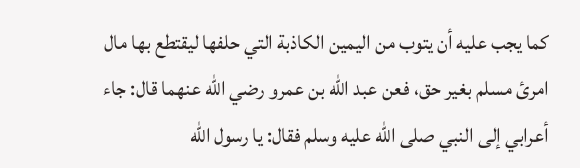كما يجب عليه أن يتوب من اليمين الكاذبة التي حلفها ليقتطع بها مال امرئ مسلم بغير حق، فعن عبد الله بن عمرو رضي الله عنهما قال: جاء أعرابي إلى النبي صلى الله عليه وسلم فقال: يا رسول الله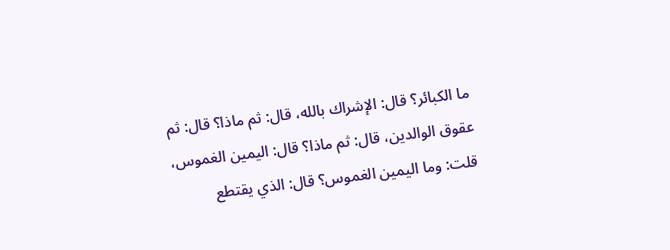ما الكبائر؟ قال: الإشراك بالله، قال: ثم ماذا؟ قال: ثم عقوق الوالدين، قال: ثم ماذا؟ قال: اليمين الغموس، قلت: وما اليمين الغموس؟ قال: الذي يقتطع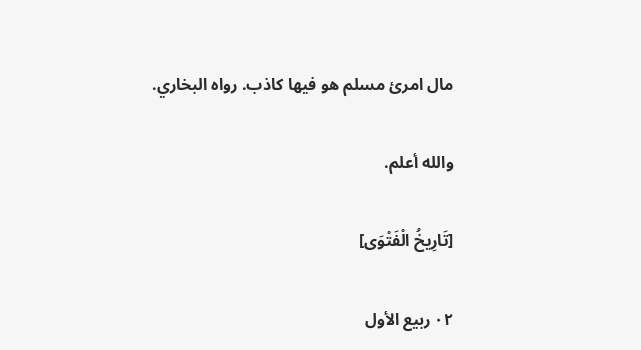مال امرئ مسلم هو فيها كاذب. رواه البخاري.

والله أعلم.

[تَارِيخُ الْفَتْوَى]

٠٢ ربيع الأول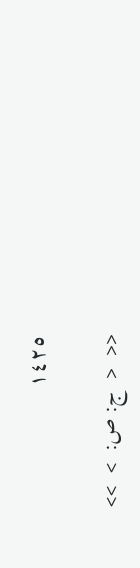١٤٢٥

<<  <  ج: ص:  >  >>